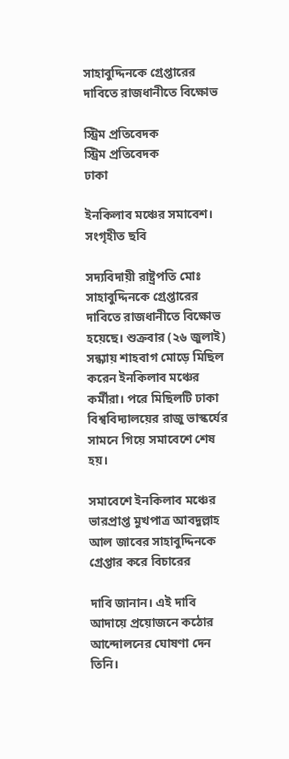সাহাবুদ্দিনকে গ্রেপ্তারের দাবিতে রাজধানীতে বিক্ষোভ

স্ট্রিম প্রতিবেদক
স্ট্রিম প্রতিবেদক
ঢাকা

ইনকিলাব মঞ্চের সমাবেশ। সংগৃহীত ছবি

সদ্যবিদায়ী রাষ্ট্রপতি মোঃ সাহাবুদ্দিনকে গ্রেপ্তারের দাবিতে রাজধানীতে বিক্ষোভ হয়েছে। শুক্রবার (২৬ জুলাই) সন্ধ্যায় শাহবাগ মোড়ে মিছিল করেন ইনকিলাব মঞ্চের কর্মীরা। পরে মিছিলটি ঢাকা বিশ্ববিদ্যালয়ের রাজু ভাস্কর্যের সামনে গিয়ে সমাবেশে শেষ হয়।

সমাবেশে ইনকিলাব মঞ্চের ভারপ্রাপ্ত মুখপাত্র আবদুল্লাহ আল জাবের সাহাবুদ্দিনকে গ্রেপ্তার করে বিচারের

দাবি জানান। এই দাবি আদায়ে প্রয়োজনে কঠোর আন্দোলনের ঘোষণা দেন তিনি।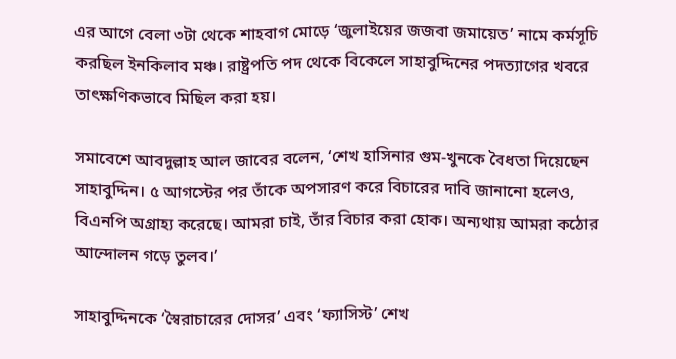এর আগে বেলা ৩টা থেকে শাহবাগ মোড়ে ‘জুলাইয়ের জজবা জমায়েত’ নামে কর্মসূচি করছিল ইনকিলাব মঞ্চ। রাষ্ট্রপতি পদ থেকে বিকেলে সাহাবুদ্দিনের পদত্যাগের খবরে তাৎক্ষণিকভাবে মিছিল করা হয়।

সমাবেশে আবদুল্লাহ আল জাবের বলেন, ‘শেখ হাসিনার গুম-খুনকে বৈধতা দিয়েছেন সাহাবুদ্দিন। ৫ আগস্টের পর তাঁকে অপসারণ করে বিচারের দাবি জানানো হলেও, বিএনপি অগ্রাহ্য করেছে। আমরা চাই, তাঁর বিচার করা হোক। অন্যথায় আমরা কঠোর আন্দোলন গড়ে তুলব।’

সাহাবুদ্দিনকে ‘স্বৈরাচারের দোসর’ এবং ‘ফ্যাসিস্ট’ শেখ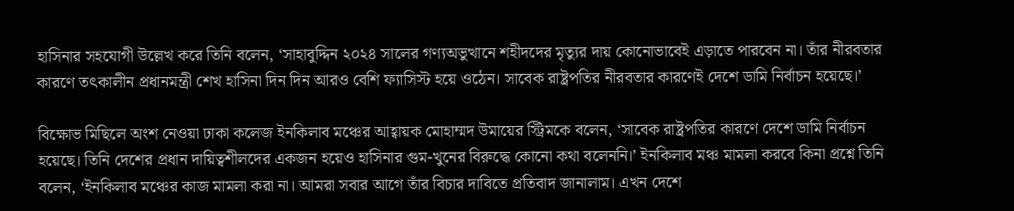হাসিনার সহযোগী উল্লেখ করে তিনি বলেন, ‘সাহাবুদ্দিন ২০২৪ সালের গণ্যঅভুত্থানে শহীদদের মৃত্যুর দায় কোনোভাবেই এড়াতে পারবেন না। তাঁর নীরবতার কারণে তৎকালীন প্রধানমন্ত্রী শেখ হাসিনা দিন দিন আরও বেশি ফ্যাসিস্ট হয়ে ওঠেন। সাবেক রাষ্ট্রপতির নীরবতার কারণেই দেশে ডামি নির্বাচন হয়েছে।’

বিক্ষোভ মিছিলে অংশ নেওয়া ঢাকা কলেজ ইনকিলাব মঞ্চের আহ্বায়ক মোহাম্মদ উমায়ের স্ট্রিমকে বলেন, ‘সাবেক রাষ্ট্রপতির কারণে দেশে ডামি নির্বাচন হয়েছে। তিনি দেশের প্রধান দায়িত্বশীলদের একজন হয়েও হাসিনার গুম-খুনের বিরুদ্ধে কোনো কথা বলেননি।’ ইনকিলাব মঞ্চ মামলা করবে কিনা প্রশ্নে তিনি বলেন, ‘ইনকিলাব মঞ্চের কাজ মামলা করা না। আমরা সবার আগে তাঁর বিচার দাবিতে প্রতিবাদ জানালাম। এখন দেশে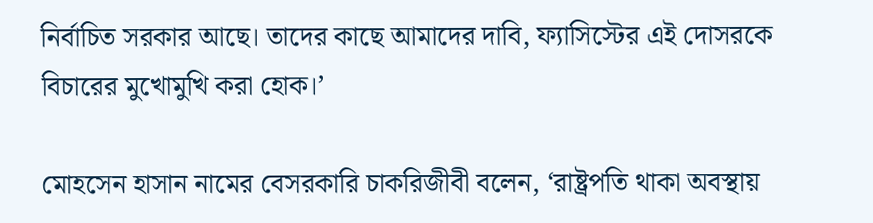নির্বাচিত সরকার আছে। তাদের কাছে আমাদের দাবি, ফ্যাসিস্টের এই দোসরকে বিচারের মুখোমুখি করা হোক।’

মোহসেন হাসান নামের বেসরকারি চাকরিজীবী বলেন, ‘রাষ্ট্রপতি থাকা অবস্থায়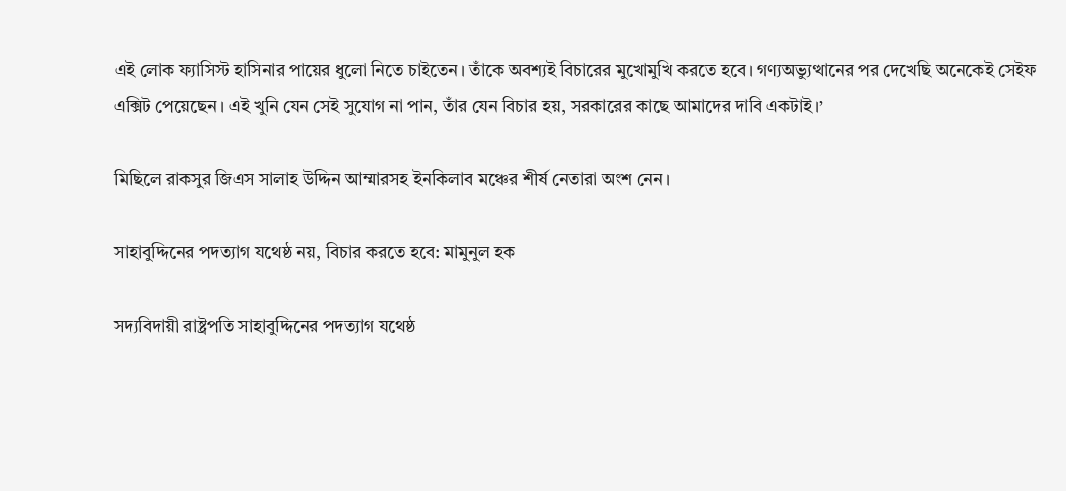এই লোক ফ্যাসিস্ট হাসিনার পায়ের ধুলো নিতে চাইতেন। তাঁকে অবশ্যই বিচারের মুখোমুখি করতে হবে। গণ্যঅভ্যুত্থানের পর দেখেছি অনেকেই সেইফ এক্সিট পেয়েছেন। এই খুনি যেন সেই সুযোগ না পান, তাঁর যেন বিচার হয়, সরকারের কাছে আমাদের দাবি একটাই।’

মিছিলে রাকসুর জিএস সালাহ উদ্দিন আম্মারসহ ইনকিলাব মঞ্চের শীর্ষ নেতারা অংশ নেন।

সাহাবুদ্দিনের পদত্যাগ যথেষ্ঠ নয়, বিচার করতে হবে: মামুনুল হক

সদ্যবিদায়ী রাষ্ট্রপতি সাহাবুদ্দিনের পদত্যাগ যথেষ্ঠ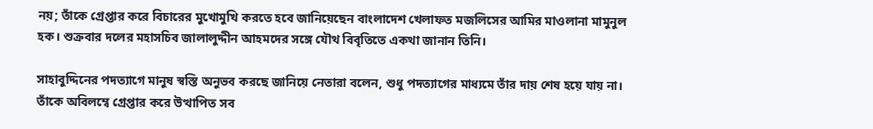নয়; তাঁকে গ্রেপ্তার করে বিচারের মুখোমুখি করতে হবে জানিয়েছেন বাংলাদেশ খেলাফত মজলিসের আমির মাওলানা মামুনুল হক। শুক্রবার দলের মহাসচিব জালালুদ্দীন আহমদের সঙ্গে যৌথ বিবৃতিতে একথা জানান তিনি।

সাহাবুদ্দিনের পদত্যাগে মানুষ স্বস্তি অনুভব করছে জানিয়ে নেতারা বলেন, শুধু পদত্যাগের মাধ্যমে তাঁর দায় শেষ হয়ে যায় না। তাঁকে অবিলম্বে গ্রেপ্তার করে উত্থাপিত সব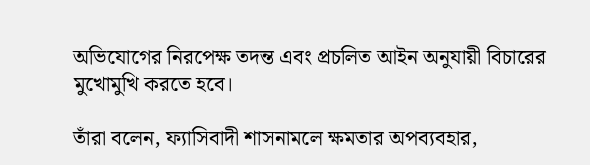অভিযোগের নিরপেক্ষ তদন্ত এবং প্রচলিত আইন অনুযায়ী বিচারের মুখোমুখি করতে হবে।

তাঁরা বলেন, ফ্যাসিবাদী শাসনামলে ক্ষমতার অপব্যবহার,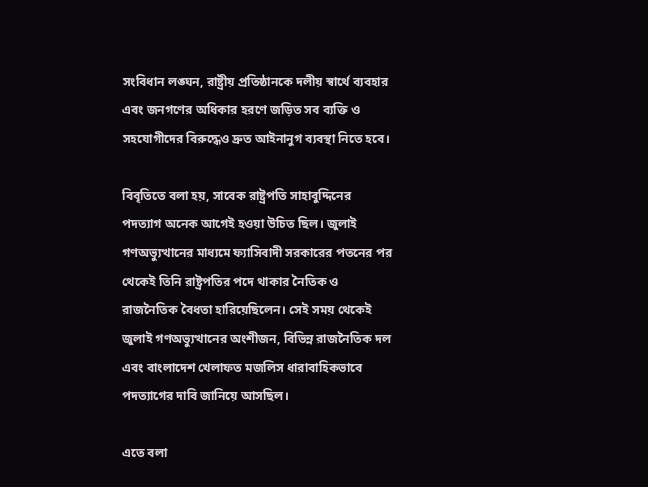সংবিধান লঙ্ঘন, রাষ্ট্রীয় প্রতিষ্ঠানকে দলীয় স্বার্থে ব্যবহার এবং জনগণের অধিকার হরণে জড়িত সব ব্যক্তি ও সহযোগীদের বিরুদ্ধেও দ্রুত আইনানুগ ব্যবস্থা নিতে হবে।

বিবৃতিতে বলা হয়, সাবেক রাষ্ট্রপতি সাহাবুদ্দিনের পদত্যাগ অনেক আগেই হওয়া উচিত ছিল। জুলাই গণঅভ্যুত্থানের মাধ্যমে ফ্যাসিবাদী সরকারের পতনের পর থেকেই তিনি রাষ্ট্রপতির পদে থাকার নৈতিক ও রাজনৈতিক বৈধতা হারিয়েছিলেন। সেই সময় থেকেই জুলাই গণঅভ্যুত্থানের অংশীজন, বিভিন্ন রাজনৈতিক দল এবং বাংলাদেশ খেলাফত মজলিস ধারাবাহিকভাবে পদত্যাগের দাবি জানিয়ে আসছিল।

এতে বলা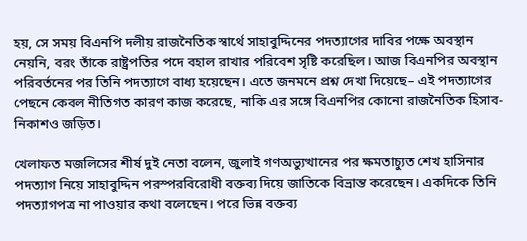হয়, সে সময় বিএনপি দলীয় রাজনৈতিক স্বার্থে সাহাবুদ্দিনের পদত্যাগের দাবির পক্ষে অবস্থান নেয়নি, বরং তাঁকে রাষ্ট্রপতির পদে বহাল রাখার পরিবেশ সৃষ্টি করেছিল। আজ বিএনপির অবস্থান পরিবর্তনের পর তিনি পদত্যাগে বাধ্য হয়েছেন। এতে জনমনে প্রশ্ন দেখা দিয়েছে– এই পদত্যাগের পেছনে কেবল নীতিগত কারণ কাজ করেছে, নাকি এর সঙ্গে বিএনপির কোনো রাজনৈতিক হিসাব-নিকাশও জড়িত।

খেলাফত মজলিসের শীর্ষ দুই নেতা বলেন, জুলাই গণঅভ্যুত্থানের পর ক্ষমতাচ্যুত শেখ হাসিনার পদত্যাগ নিয়ে সাহাবুদ্দিন পরস্পরবিরোধী বক্তব্য দিয়ে জাতিকে বিভ্রান্ত করেছেন। একদিকে তিনি পদত্যাগপত্র না পাওয়ার কথা বলেছেন। পরে ভিন্ন বক্তব্য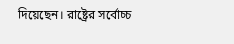দিয়েছেন। রাষ্ট্রের সর্বোচ্চ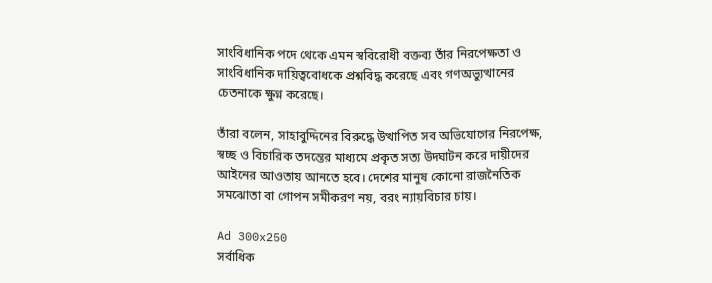সাংবিধানিক পদে থেকে এমন স্ববিরোধী বক্তব্য তাঁর নিরপেক্ষতা ও সাংবিধানিক দায়িত্ববোধকে প্রশ্নবিদ্ধ করেছে এবং গণঅভ্যুত্থানের চেতনাকে ক্ষুণ্ন করেছে।

তাঁরা বলেন, সাহাবুদ্দিনের বিরুদ্ধে উত্থাপিত সব অভিযোগের নিরপেক্ষ, স্বচ্ছ ও বিচারিক তদন্তের মাধ্যমে প্রকৃত সত্য উদ্ঘাটন করে দায়ীদের আইনের আওতায় আনতে হবে। দেশের মানুষ কোনো রাজনৈতিক সমঝোতা বা গোপন সমীকরণ নয়, বরং ন্যায়বিচার চায়।

Ad 300x250
সর্বাধিক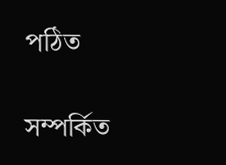পঠিত

সম্পর্কিত